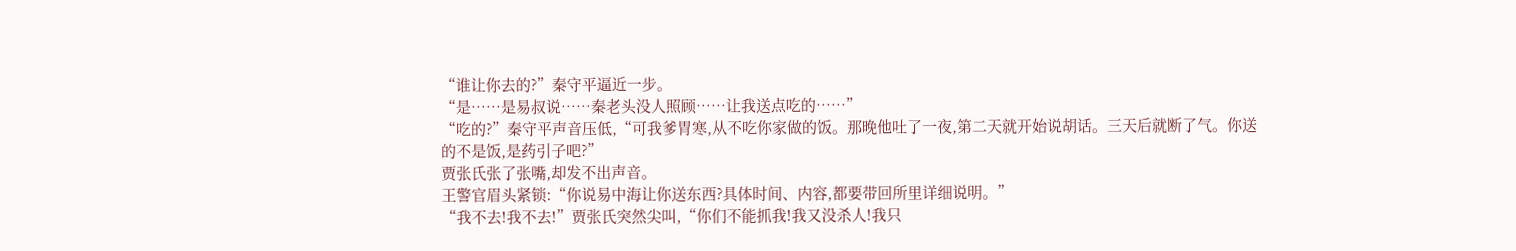“谁让你去的?”秦守平逼近一步。
“是……是易叔说……秦老头没人照顾……让我送点吃的……”
“吃的?”秦守平声音压低,“可我爹胃寒,从不吃你家做的饭。那晚他吐了一夜,第二天就开始说胡话。三天后就断了气。你送的不是饭,是药引子吧?”
贾张氏张了张嘴,却发不出声音。
王警官眉头紧锁:“你说易中海让你送东西?具体时间、内容,都要带回所里详细说明。”
“我不去!我不去!”贾张氏突然尖叫,“你们不能抓我!我又没杀人!我只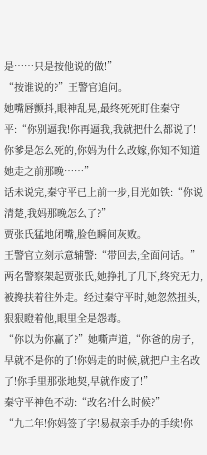是……只是按他说的做!”
“按谁说的?”王警官追问。
她嘴唇颤抖,眼神乱晃,最终死死盯住秦守平:“你别逼我!你再逼我,我就把什么都说了!你爹是怎么死的,你妈为什么改嫁,你知不知道她走之前那晚……”
话未说完,秦守平已上前一步,目光如铁:“你说清楚,我妈那晚怎么了?”
贾张氏猛地闭嘴,脸色瞬间灰败。
王警官立刻示意辅警:“带回去,全面问话。”
两名警察架起贾张氏,她挣扎了几下,终究无力,被搀扶着往外走。经过秦守平时,她忽然扭头,狠狠瞪着他,眼里全是怨毒。
“你以为你赢了?”她嘶声道,“你爸的房子,早就不是你的了!你妈走的时候,就把户主名改了!你手里那张地契,早就作废了!”
秦守平神色不动:“改名?什么时候?”
“九二年!你妈签了字!易叔亲手办的手续!你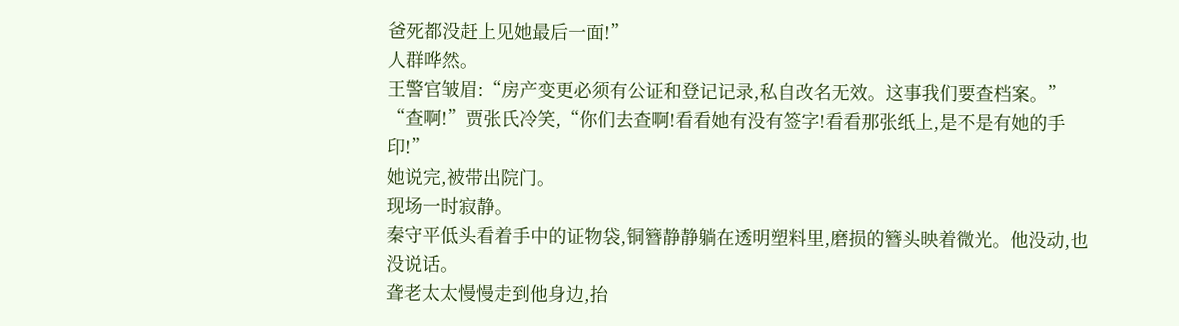爸死都没赶上见她最后一面!”
人群哗然。
王警官皱眉:“房产变更必须有公证和登记记录,私自改名无效。这事我们要查档案。”
“查啊!”贾张氏冷笑,“你们去查啊!看看她有没有签字!看看那张纸上,是不是有她的手印!”
她说完,被带出院门。
现场一时寂静。
秦守平低头看着手中的证物袋,铜簪静静躺在透明塑料里,磨损的簪头映着微光。他没动,也没说话。
聋老太太慢慢走到他身边,抬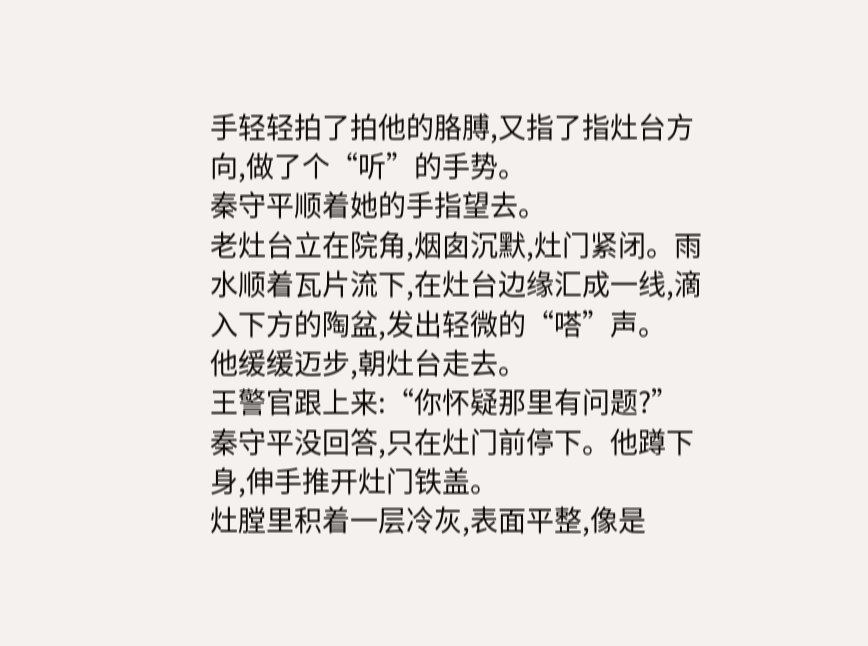手轻轻拍了拍他的胳膊,又指了指灶台方向,做了个“听”的手势。
秦守平顺着她的手指望去。
老灶台立在院角,烟囱沉默,灶门紧闭。雨水顺着瓦片流下,在灶台边缘汇成一线,滴入下方的陶盆,发出轻微的“嗒”声。
他缓缓迈步,朝灶台走去。
王警官跟上来:“你怀疑那里有问题?”
秦守平没回答,只在灶门前停下。他蹲下身,伸手推开灶门铁盖。
灶膛里积着一层冷灰,表面平整,像是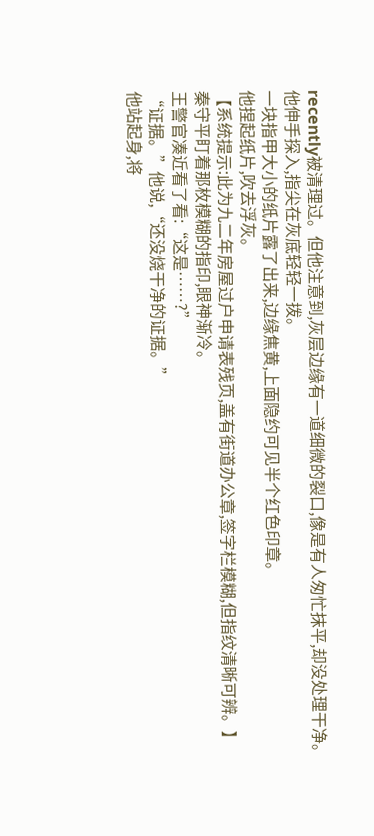recently被清理过。但他注意到,灰层边缘有一道细微的裂口,像是有人匆忙抹平,却没处理干净。
他伸手探入,指尖在灰底轻轻一拨。
一块指甲大小的纸片露了出来,边缘焦黄,上面隐约可见半个红色印章。
他捏起纸片,吹去浮灰。
【系统提示:此为九二年房屋过户申请表残页,盖有街道办公章,签字栏模糊,但指纹清晰可辨。】
秦守平盯着那枚模糊的指印,眼神渐冷。
王警官凑近看了看:“这是……?”
“证据。”他说,“还没烧干净的证据。”
他站起身,将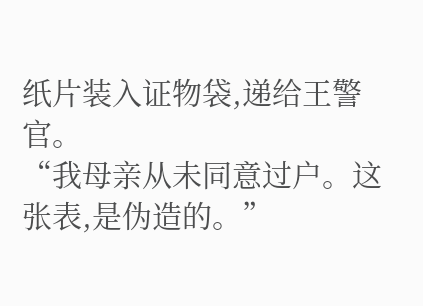纸片装入证物袋,递给王警官。
“我母亲从未同意过户。这张表,是伪造的。”